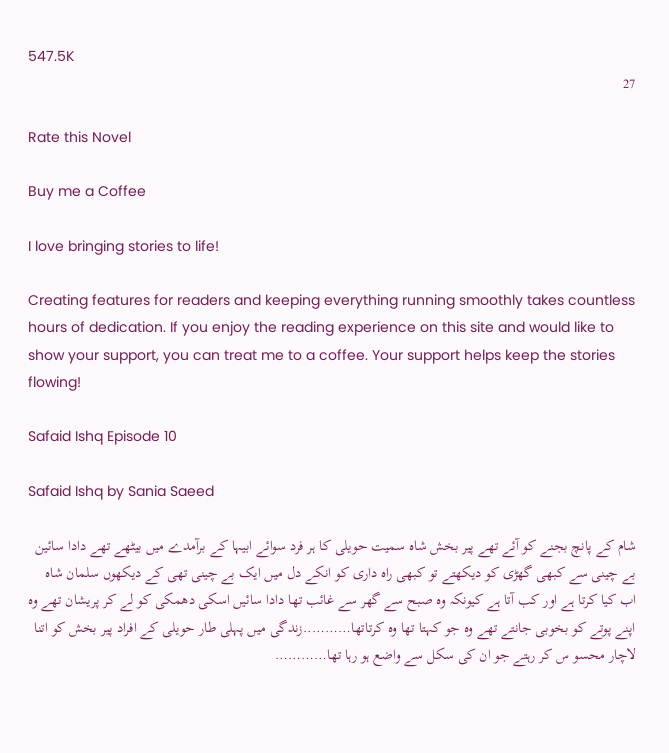547.5K
27

Rate this Novel

Buy me a Coffee

I love bringing stories to life!

Creating features for readers and keeping everything running smoothly takes countless hours of dedication. If you enjoy the reading experience on this site and would like to show your support, you can treat me to a coffee. Your support helps keep the stories flowing!

Safaid Ishq Episode 10

Safaid Ishq by Sania Saeed

شام کے پانچ بجنے کو آئے تھے پیر بخش شاہ سمیت حویلی کا ہر فرد سوائے ابیہا کے برآمدے میں بیٹھے تھے دادا سائین بے چینی سے کبھی گھڑی کو دیکھتے تو کبھی راہ داری کو انکے دل میں ایک بے چینی تھی کے دیکھوں سلمان شاہ اب کیا کرتا ہے اور کب آتا ہے کیونکہ وہ صبح سے گھر سے غائب تھا دادا سائیں اسکی دھمکی کو لے کر پریشان تھے وہ اپنے پوتے کو بخوبی جانتے تھے وہ جو کہتا تھا وہ کرتاتھا………..زندگی میں پہلی طار حویلی کے افراد پیر بخش کو اتنا لاچار محسو س کر رہتے جو ان کی سکل سے واضع ہو رہا تھا…………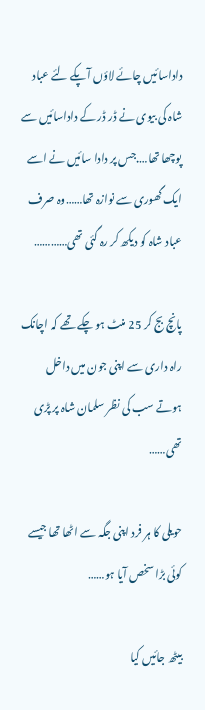داداسائیں چائے لاؤں آپکے لئے عباد شاہ کی بیوی نے ڈر ڈر کے داداسائیں سے پوچھا تھا….جس پر دادا سائیں نے اسے ایک گھوری سے نوازہ تھا……وہ صرف عباد شاہ کو دیکھ کر رہ گئی تھی…………

پانچ بج کر 25 منٹ ہو چکے تھے کہ اچانک راہ داری سے اپنی جون میں داخل ہوتے سب کی نظر سلمان شاہ پر پڑی تھی……

حویلی کا ہر فرد اپنی جگہ سے اٹھا تھا جیسے کوئی بڑا سخص آیا ہو……

بیٹھ جائیں کیا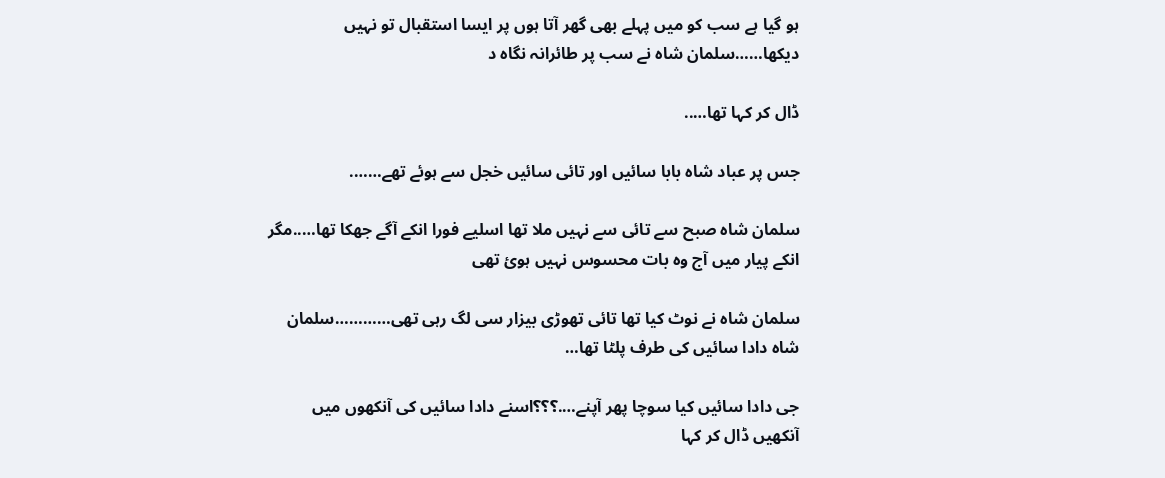ہو گیا ہے سب کو میں پہلے بھی گھر آتا ہوں پر ایسا استقبال تو نہیں دیکھا……سلمان شاہ نے سب پر طائرانہ نگاہ د

ڈال کر کہا تھا…..

جس پر عباد شاہ بابا سائیں اور تائی سائیں خجل سے ہوئے تھے…….

سلمان شاہ صبح سے تائی سے نہیں ملا تھا اسلیے فورا انکے آگے جھکا تھا…..مگر انکے پیار میں آج وہ بات محسوس نہیں ہوئ تھی

سلمان شاہ نے نوٹ کیا تھا تائی تھوڑی بیزار سی لگ رہی تھی…………سلمان شاہ دادا سائیں کی طرف پلٹا تھا…

جی دادا سائیں کیا سوچا پھر آپنے….؟؟؟اسنے دادا سائیں کی آنکھوں میں آنکھیں ڈال کر کہا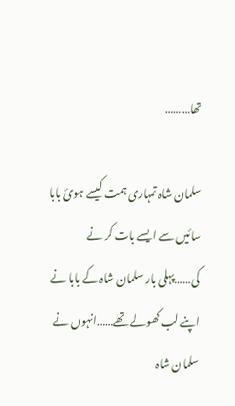تھا………

سلمان شاہ تمہاری ہمت کیسے ہوئ بابا سائیں سے ایسے بات کر نے کی……پہلی بار سلمان شاہ کے بابا نے اپنے لب کھولے تھے……انہوں نے سلمان شاہ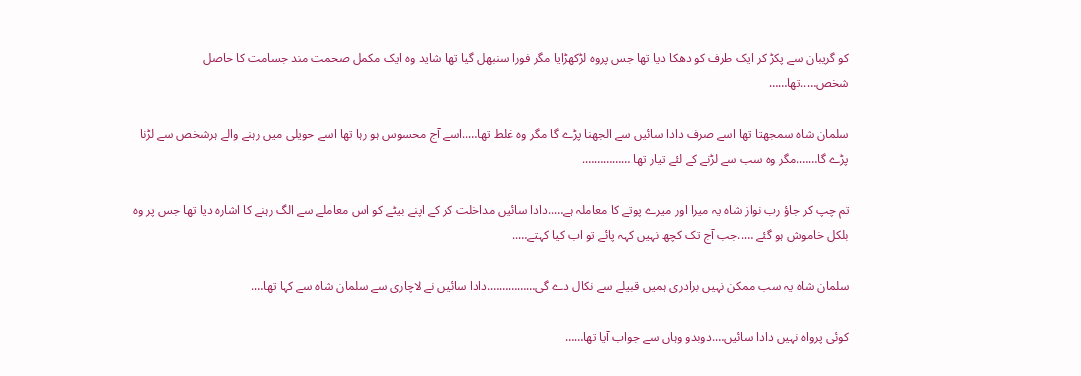کو گریبان سے پکڑ کر ایک طرف کو دھکا دیا تھا جس پروہ لڑکھڑایا مگر فورا سنبھل گیا تھا شاید وہ ایک مکمل صحمت مند جسامت کا حاصل شخص…..تھا……

سلمان شاہ سمجھتا تھا اسے صرف دادا سائیں سے الجھنا پڑے گا مگر وہ غلط تھا…..اسے آج محسوس ہو رہا تھا اسے حویلی میں رہنے والے ہرشخص سے لڑنا پڑے گا…….مگر وہ سب سے لڑنے کے لئے تیار تھا …………….

تم چپ کر جاؤ رب نواز شاہ یہ میرا اور میرے پوتے کا معاملہ ہے…..دادا سائیں مداخلت کر کے اپنے بیٹے کو اس معاملے سے الگ رہنے کا اشارہ دیا تھا جس پر وہ بلکل خاموش ہو گئے …..جب آج تک کچھ نہیں کہہ پائے تو اب کیا کہتے…..

سلمان شاہ یہ سب ممکن نہیں برادری ہمیں قبیلے سے نکال دے گی…………….دادا سائیں نے لاچاری سے سلمان شاہ سے کہا تھا….

کوئی پرواہ نہیں دادا سائیں….دوبدو وہاں سے جواب آیا تھا……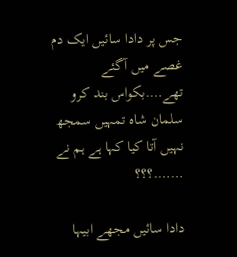جس پر دادا سائیں ایک دم غصے میں آگئے تھے….بکواس بند کرو سلمان شاہ تمہیں سمجھ نہیں آتا کیا کہا ہے ہم نے …….؟؟؟

دادا سائیں مجھے ابیہا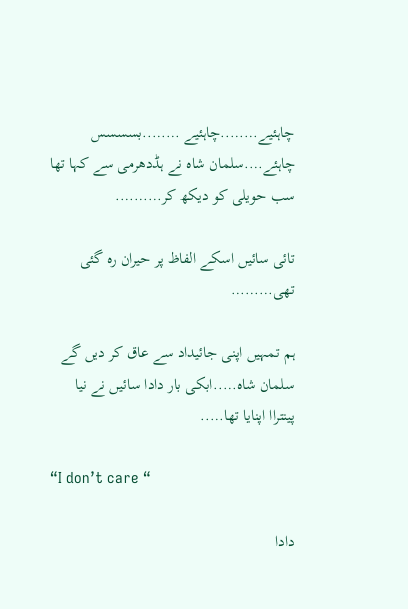چاہئیے……..چاہئیے ……..بسسسس چاہئے….سلمان شاہ نے ہڈدھرمی سے کہا تھا سب حویلی کو دیکھ کر……….

تائی سائیں اسکے الفاظ پر حیران رہ گئی تھی………

ہم تمہیں اپنی جائیداد سے عاق کر دیں گے سلمان شاہ…..ابکی بار دادا سائیں نے نیا پینتراا اپنایا تھا…..

“I don’t care “

دادا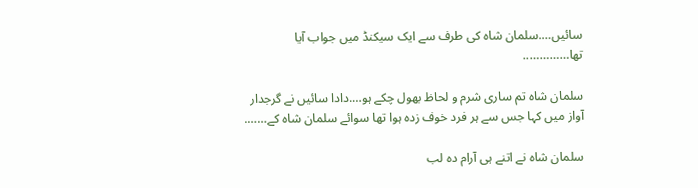سائیں….سلمان شاہ کی طرف سے ایک سیکنڈ میں جواب آیا تھا…………..

سلمان شاہ تم ساری شرم و لحاظ بھول چکے ہو….دادا سائیں نے گرجدار آواز میں کہا جس سے ہر فرد خوف زدہ ہوا تھا سوائے سلمان شاہ کے…….

سلمان شاہ نے اتنے ہی آرام دہ لب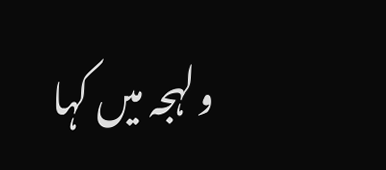ولہجہ میں کہا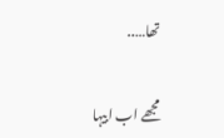تھا…..

مجھے اب ابیہا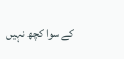کے سوا کچھ نہیں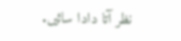نظر آتا دادا سائیں.